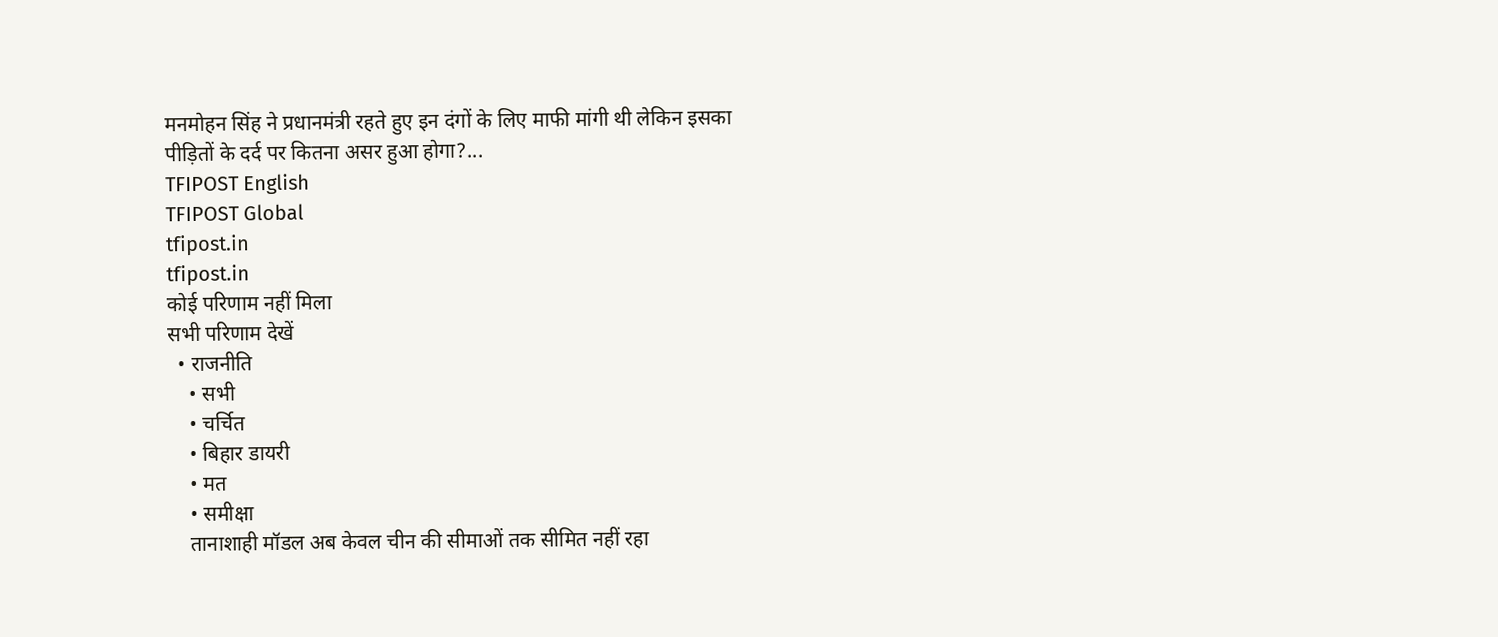मनमोहन सिंह ने प्रधानमंत्री रहते हुए इन दंगों के लिए माफी मांगी थी लेकिन इसका पीड़ितों के दर्द पर कितना असर हुआ होगा?...
TFIPOST English
TFIPOST Global
tfipost.in
tfipost.in
कोई परिणाम नहीं मिला
सभी परिणाम देखें
  • राजनीति
    • सभी
    • चर्चित
    • बिहार डायरी
    • मत
    • समीक्षा
    तानाशाही मॉडल अब केवल चीन की सीमाओं तक सीमित नहीं रहा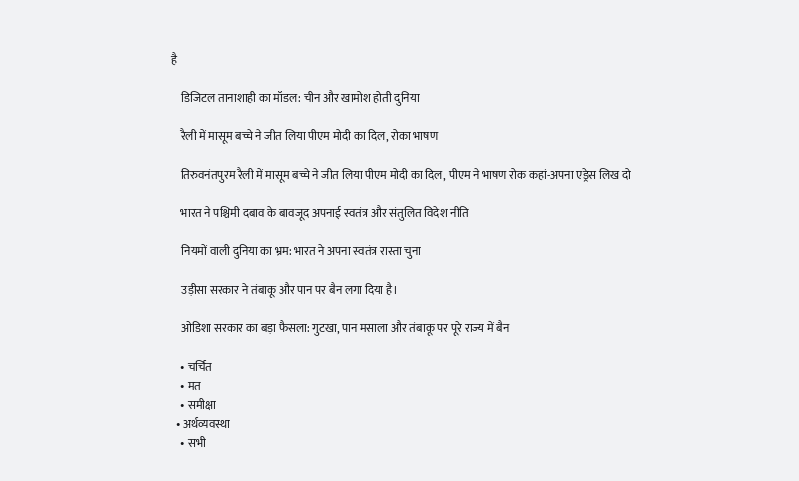है

    डिजिटल तानाशाही का मॉडल: चीन और खामोश होती दुनिया

    रैली में मासूम बच्चे ने जीत लिया पीएम मोदी का दिल, रोका भाषण

    तिरुवनंतपुरम रैली में मासूम बच्चे ने जीत लिया पीएम मोदी का दिल, पीएम ने भाषण रोक कहां-अपना एड्रेस लिख दो

    भारत ने पश्चिमी दबाव के बावजूद अपनाई स्वतंत्र और संतुलित विदेश नीति

    नियमों वाली दुनिया का भ्रम: भारत ने अपना स्वतंत्र रास्ता चुना

    उड़ीसा सरकार ने तंबाकू और पान पर बैन लगा दिया है।

    ओडिशा सरकार का बड़ा फैसला: गुटखा, पान मसाला और तंबाकू पर पूरे राज्य में बैन

    • चर्चित
    • मत
    • समीक्षा
  • अर्थव्यवस्था
    • सभी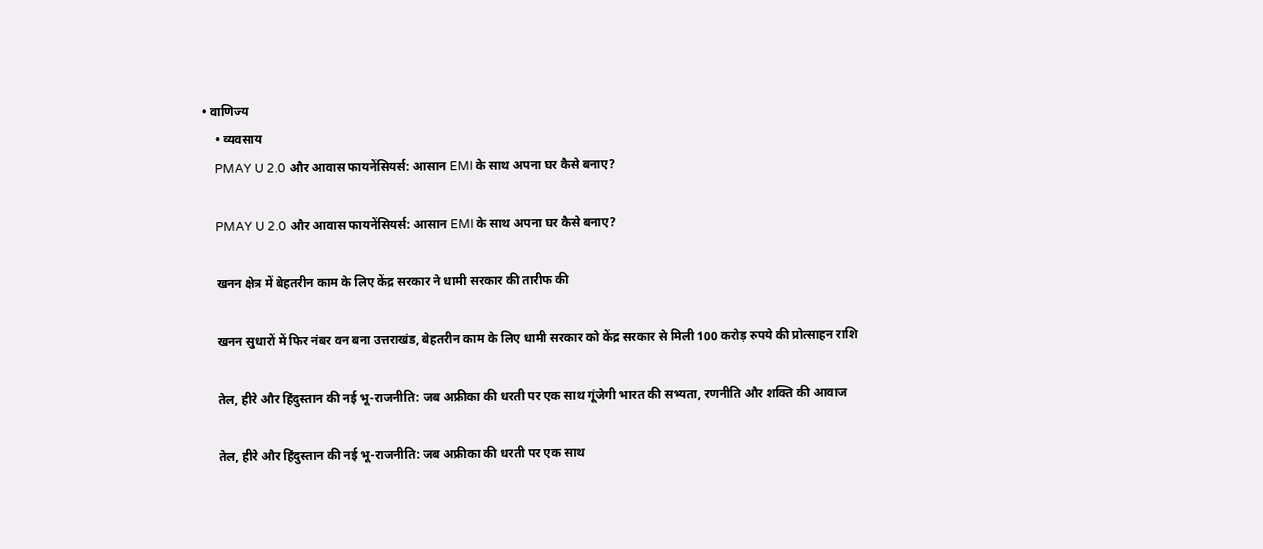• वाणिज्य
    • व्यवसाय
    PMAY U 2.0 और आवास फायनेंसियर्स: आसान EMI के साथ अपना घर कैसे बनाए?

    PMAY U 2.0 और आवास फायनेंसियर्स: आसान EMI के साथ अपना घर कैसे बनाए?

    खनन क्षेत्र में बेहतरीन काम के लिए केंद्र सरकार ने धामी सरकार की तारीफ की

    खनन सुधारों में फिर नंबर वन बना उत्तराखंड, बेहतरीन काम के लिए धामी सरकार को केंद्र सरकार से मिली 100 करोड़ रुपये की प्रोत्साहन राशि

    तेल, हीरे और हिंदुस्तान की नई भू-राजनीति: जब अफ्रीका की धरती पर एक साथ गूंजेगी भारत की सभ्यता, रणनीति और शक्ति की आवाज

    तेल, हीरे और हिंदुस्तान की नई भू-राजनीति: जब अफ्रीका की धरती पर एक साथ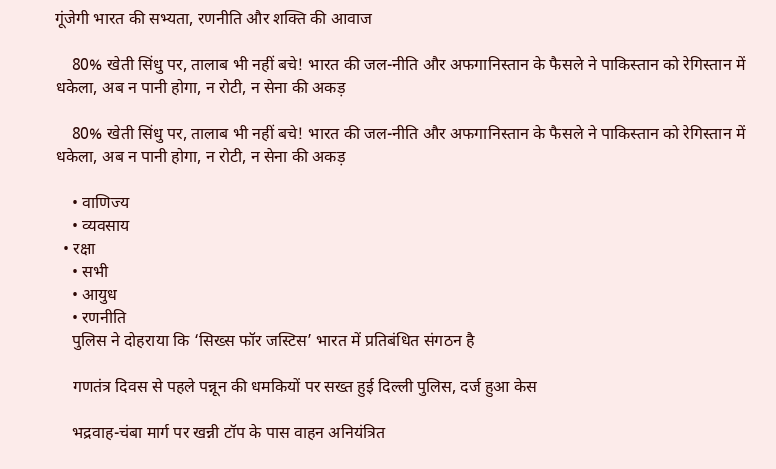गूंजेगी भारत की सभ्यता, रणनीति और शक्ति की आवाज

    80% खेती सिंधु पर, तालाब भी नहीं बचे! भारत की जल-नीति और अफगानिस्तान के फैसले ने पाकिस्तान को रेगिस्तान में धकेला, अब न पानी होगा, न रोटी, न सेना की अकड़

    80% खेती सिंधु पर, तालाब भी नहीं बचे! भारत की जल-नीति और अफगानिस्तान के फैसले ने पाकिस्तान को रेगिस्तान में धकेला, अब न पानी होगा, न रोटी, न सेना की अकड़

    • वाणिज्य
    • व्यवसाय
  • रक्षा
    • सभी
    • आयुध
    • रणनीति
    पुलिस ने दोहराया कि ‘सिख्स फॉर जस्टिस’ भारत में प्रतिबंधित संगठन है

    गणतंत्र दिवस से पहले पन्नून की धमकियों पर सख्त हुई दिल्ली पुलिस, दर्ज हुआ केस

    भद्रवाह-चंबा मार्ग पर खन्नी टॉप के पास वाहन अनियंत्रित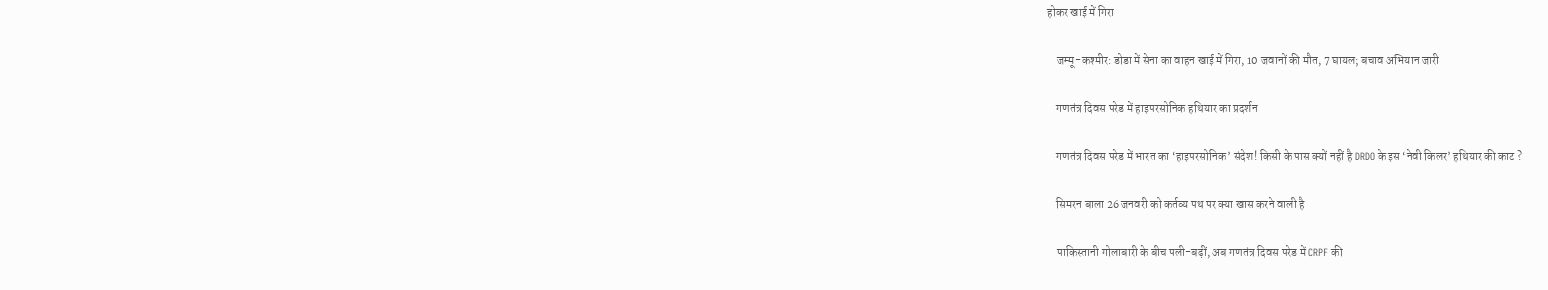होकर खाई में गिरा

    जम्मू-कश्मीर: डोडा में सेना का वाहन खाई में गिरा, 10 जवानों की मौत, 7 घायल; बचाव अभियान जारी

    गणतंत्र दिवस परेड में हाइपरसोनिक हथियार का प्रदर्शन

    गणतंत्र दिवस परेड में भारत का ‘हाइपरसोनिक’ संदेश! किसी के पास क्यों नहीं है DRDO के इस ‘नेवी किलर’ हथियार की काट ?

    सिमरन बाला 26 जनवरी को कर्तव्य पथ पर क्या खास करने वाली है

    पाकिस्तानी गोलाबारी के बीच पली-बढ़ीं, अब गणतंत्र दिवस परेड में CRPF की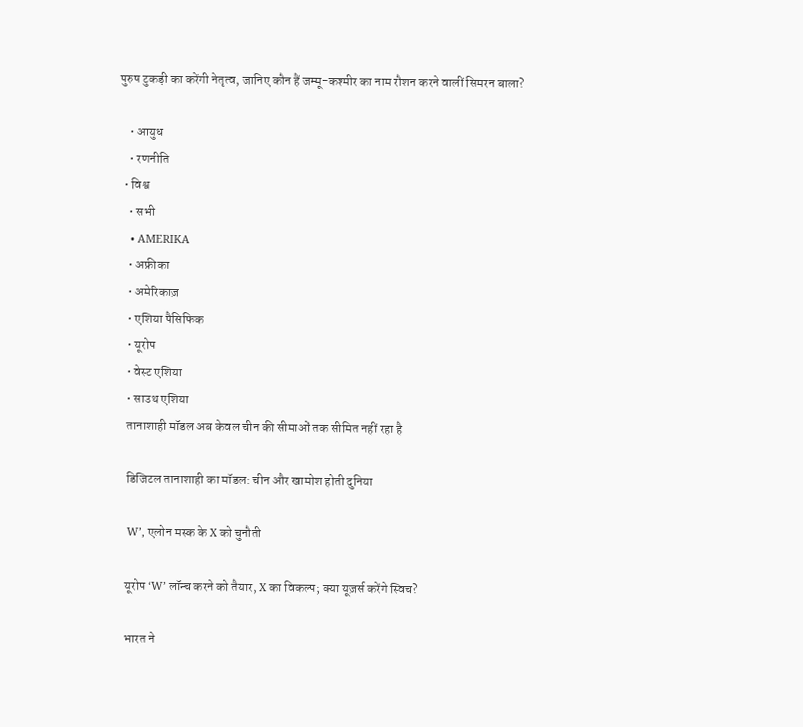पुरुष टुकड़ी का करेंगी नेतृत्व, जानिए कौन हैं जम्मू-कश्मीर का नाम रौशन करने वालीं सिमरन बाला?

    • आयुध
    • रणनीति
  • विश्व
    • सभी
    • AMERIKA
    • अफ्रीका
    • अमेरिकाज़
    • एशिया पैसिफिक
    • यूरोप
    • वेस्ट एशिया
    • साउथ एशिया
    तानाशाही मॉडल अब केवल चीन की सीमाओं तक सीमित नहीं रहा है

    डिजिटल तानाशाही का मॉडल: चीन और खामोश होती दुनिया

    W’, एलोन मस्क के X को चुनौती

    यूरोप ‘W’ लॉन्च करने को तैयार, X का विकल्प; क्या यूज़र्स करेंगे स्विच?

    भारत ने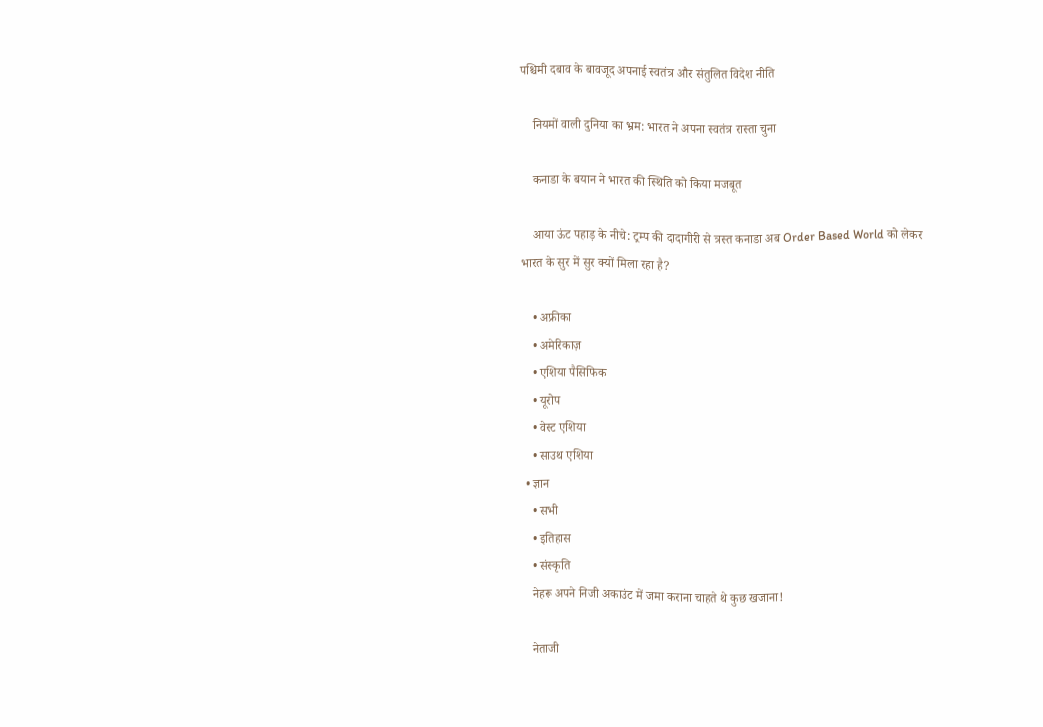पश्चिमी दबाव के बावजूद अपनाई स्वतंत्र और संतुलित विदेश नीति

    नियमों वाली दुनिया का भ्रम: भारत ने अपना स्वतंत्र रास्ता चुना

    कनाडा के बयान ने भारत की स्थिति को किया मजबूत

    आया ऊंट पहाड़ के नीचे: ट्रम्प की दादागीरी से त्रस्त कनाडा अब Order Based World को लेकर भारत के सुर में सुर क्यों मिला रहा है?

    • अफ्रीका
    • अमेरिकाज़
    • एशिया पैसिफिक
    • यूरोप
    • वेस्ट एशिया
    • साउथ एशिया
  • ज्ञान
    • सभी
    • इतिहास
    • संस्कृति
    नेहरू अपने निजी अकाउंट में जमा कराना चाहते थे कुछ खजाना!

    नेताजी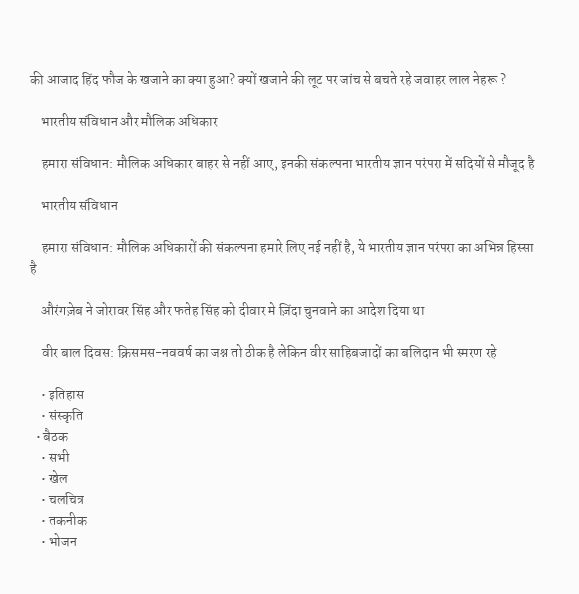की आजाद हिंद फौज के खजाने का क्या हुआ? क्यों खजाने की लूट पर जांच से बचते रहे जवाहर लाल नेहरू ?

    भारतीय संविधान और मौलिक अधिकार

    हमारा संविधान: मौलिक अधिकार बाहर से नहीं आए, इनकी संकल्पना भारतीय ज्ञान परंपरा में सदियों से मौजूद है

    भारतीय संविधान

    हमारा संविधान: मौलिक अधिकारों की संकल्पना हमारे लिए नई नहीं है, ये भारतीय ज्ञान परंपरा का अभिन्न हिस्सा है

    औरंगज़ेब ने जोरावर सिंह और फतेह सिंह को दीवार मे ज़िंदा चुनवाने का आदेश दिया था

    वीर बाल दिवस: क्रिसमस-नववर्ष का जश्न तो ठीक है लेकिन वीर साहिबजादों का बलिदान भी स्मरण रहे

    • इतिहास
    • संस्कृति
  • बैठक
    • सभी
    • खेल
    • चलचित्र
    • तकनीक
    • भोजन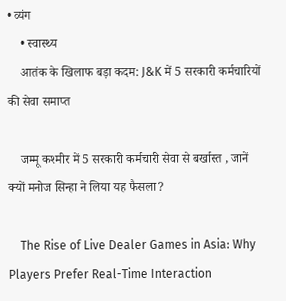• व्यंग
    • स्वास्थ्य
    आतंक के खिलाफ बड़ा कदम: J&K में 5 सरकारी कर्मचारियों की सेवा समाप्त

    जम्मू कश्मीर में 5 सरकारी कर्मचारी सेवा से बर्खास्त , जानें क्यों मनोज सिन्हा ने लिया यह फैसला?

    The Rise of Live Dealer Games in Asia: Why Players Prefer Real-Time Interaction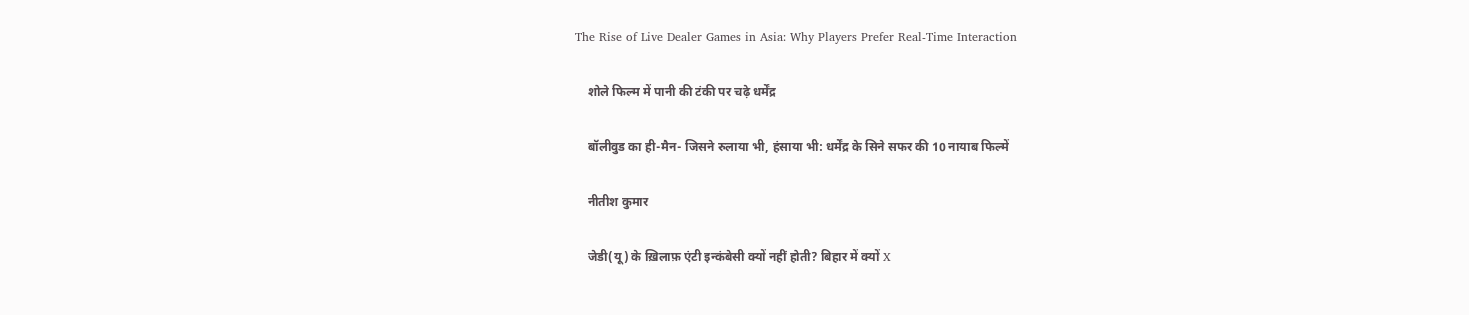The Rise of Live Dealer Games in Asia: Why Players Prefer Real-Time Interaction

    शोले फिल्म में पानी की टंकी पर चढ़े धर्मेंद्र

    बॉलीवुड का ही-मैन- जिसने रुलाया भी, हंसाया भी: धर्मेंद्र के सिने सफर की 10 नायाब फिल्में

    नीतीश कुमार

    जेडी(यू) के ख़िलाफ़ एंटी इन्कंबेसी क्यों नहीं होती? बिहार में क्यों X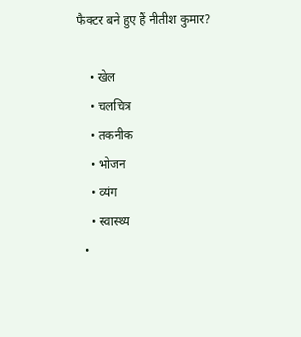फैक्टर बने हुए हैं नीतीश कुमार?

    • खेल
    • चलचित्र
    • तकनीक
    • भोजन
    • व्यंग
    • स्वास्थ्य
  •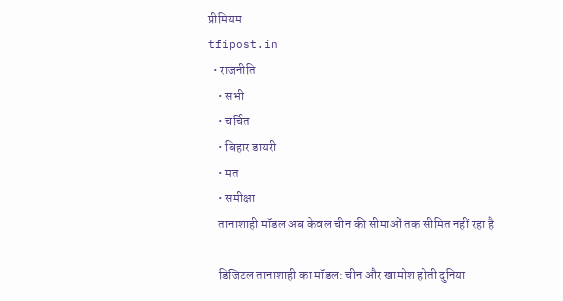प्रीमियम
tfipost.in
  • राजनीति
    • सभी
    • चर्चित
    • बिहार डायरी
    • मत
    • समीक्षा
    तानाशाही मॉडल अब केवल चीन की सीमाओं तक सीमित नहीं रहा है

    डिजिटल तानाशाही का मॉडल: चीन और खामोश होती दुनिया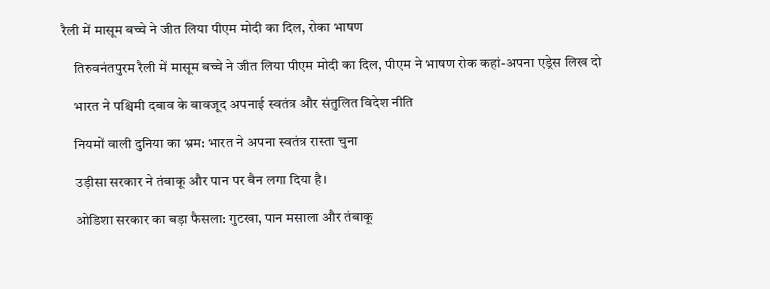रैली में मासूम बच्चे ने जीत लिया पीएम मोदी का दिल, रोका भाषण

    तिरुवनंतपुरम रैली में मासूम बच्चे ने जीत लिया पीएम मोदी का दिल, पीएम ने भाषण रोक कहां-अपना एड्रेस लिख दो

    भारत ने पश्चिमी दबाव के बावजूद अपनाई स्वतंत्र और संतुलित विदेश नीति

    नियमों वाली दुनिया का भ्रम: भारत ने अपना स्वतंत्र रास्ता चुना

    उड़ीसा सरकार ने तंबाकू और पान पर बैन लगा दिया है।

    ओडिशा सरकार का बड़ा फैसला: गुटखा, पान मसाला और तंबाकू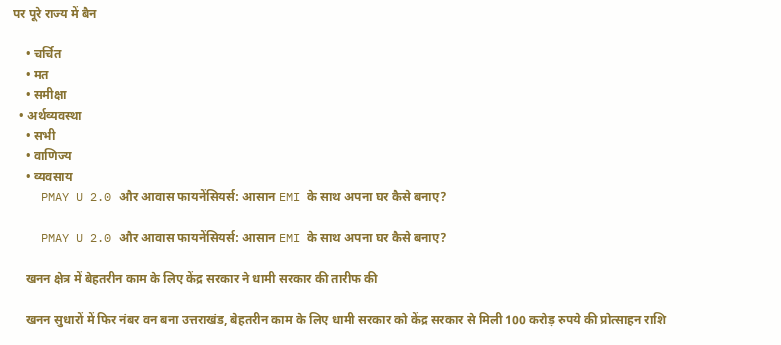पर पूरे राज्य में बैन

    • चर्चित
    • मत
    • समीक्षा
  • अर्थव्यवस्था
    • सभी
    • वाणिज्य
    • व्यवसाय
    PMAY U 2.0 और आवास फायनेंसियर्स: आसान EMI के साथ अपना घर कैसे बनाए?

    PMAY U 2.0 और आवास फायनेंसियर्स: आसान EMI के साथ अपना घर कैसे बनाए?

    खनन क्षेत्र में बेहतरीन काम के लिए केंद्र सरकार ने धामी सरकार की तारीफ की

    खनन सुधारों में फिर नंबर वन बना उत्तराखंड, बेहतरीन काम के लिए धामी सरकार को केंद्र सरकार से मिली 100 करोड़ रुपये की प्रोत्साहन राशि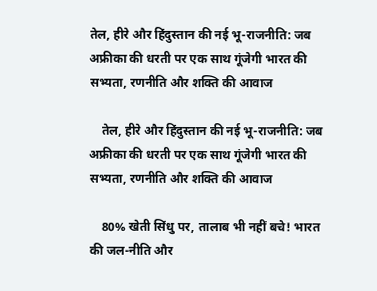तेल, हीरे और हिंदुस्तान की नई भू-राजनीति: जब अफ्रीका की धरती पर एक साथ गूंजेगी भारत की सभ्यता, रणनीति और शक्ति की आवाज

    तेल, हीरे और हिंदुस्तान की नई भू-राजनीति: जब अफ्रीका की धरती पर एक साथ गूंजेगी भारत की सभ्यता, रणनीति और शक्ति की आवाज

    80% खेती सिंधु पर, तालाब भी नहीं बचे! भारत की जल-नीति और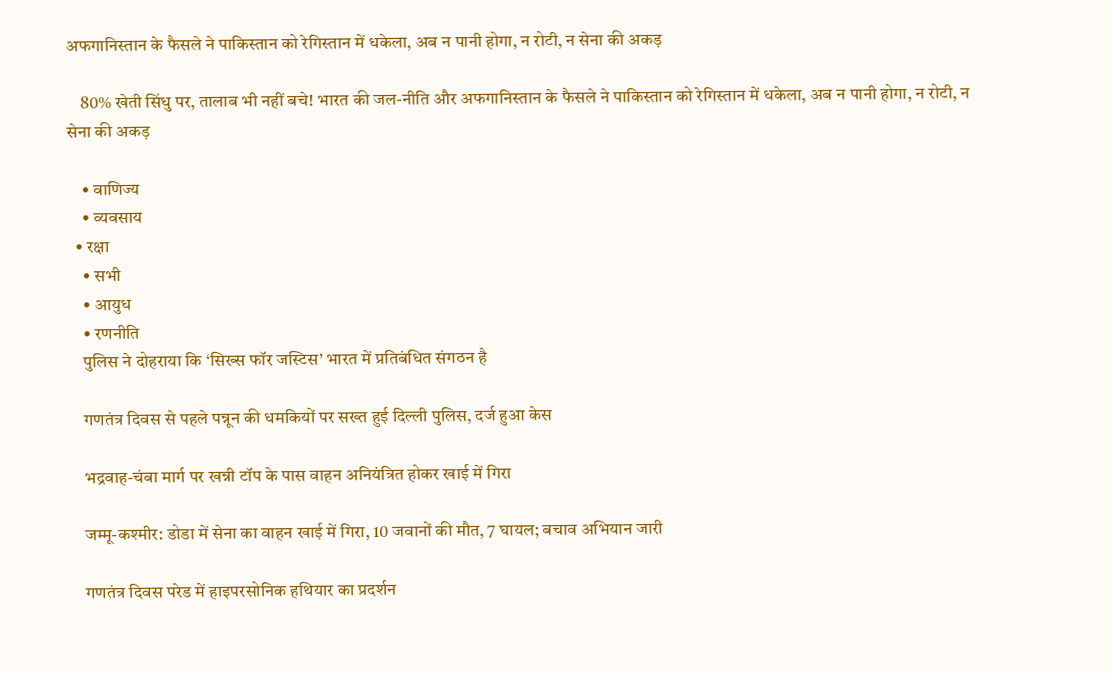अफगानिस्तान के फैसले ने पाकिस्तान को रेगिस्तान में धकेला, अब न पानी होगा, न रोटी, न सेना की अकड़

    80% खेती सिंधु पर, तालाब भी नहीं बचे! भारत की जल-नीति और अफगानिस्तान के फैसले ने पाकिस्तान को रेगिस्तान में धकेला, अब न पानी होगा, न रोटी, न सेना की अकड़

    • वाणिज्य
    • व्यवसाय
  • रक्षा
    • सभी
    • आयुध
    • रणनीति
    पुलिस ने दोहराया कि ‘सिख्स फॉर जस्टिस’ भारत में प्रतिबंधित संगठन है

    गणतंत्र दिवस से पहले पन्नून की धमकियों पर सख्त हुई दिल्ली पुलिस, दर्ज हुआ केस

    भद्रवाह-चंबा मार्ग पर खन्नी टॉप के पास वाहन अनियंत्रित होकर खाई में गिरा

    जम्मू-कश्मीर: डोडा में सेना का वाहन खाई में गिरा, 10 जवानों की मौत, 7 घायल; बचाव अभियान जारी

    गणतंत्र दिवस परेड में हाइपरसोनिक हथियार का प्रदर्शन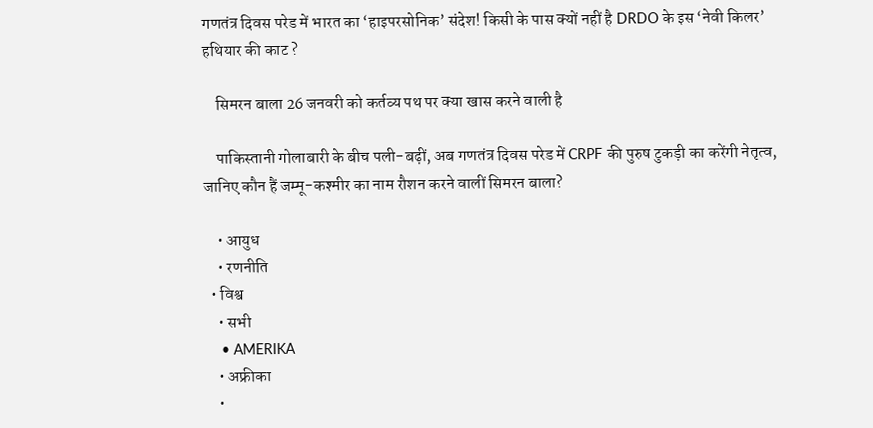गणतंत्र दिवस परेड में भारत का ‘हाइपरसोनिक’ संदेश! किसी के पास क्यों नहीं है DRDO के इस ‘नेवी किलर’ हथियार की काट ?

    सिमरन बाला 26 जनवरी को कर्तव्य पथ पर क्या खास करने वाली है

    पाकिस्तानी गोलाबारी के बीच पली-बढ़ीं, अब गणतंत्र दिवस परेड में CRPF की पुरुष टुकड़ी का करेंगी नेतृत्व, जानिए कौन हैं जम्मू-कश्मीर का नाम रौशन करने वालीं सिमरन बाला?

    • आयुध
    • रणनीति
  • विश्व
    • सभी
    • AMERIKA
    • अफ्रीका
    •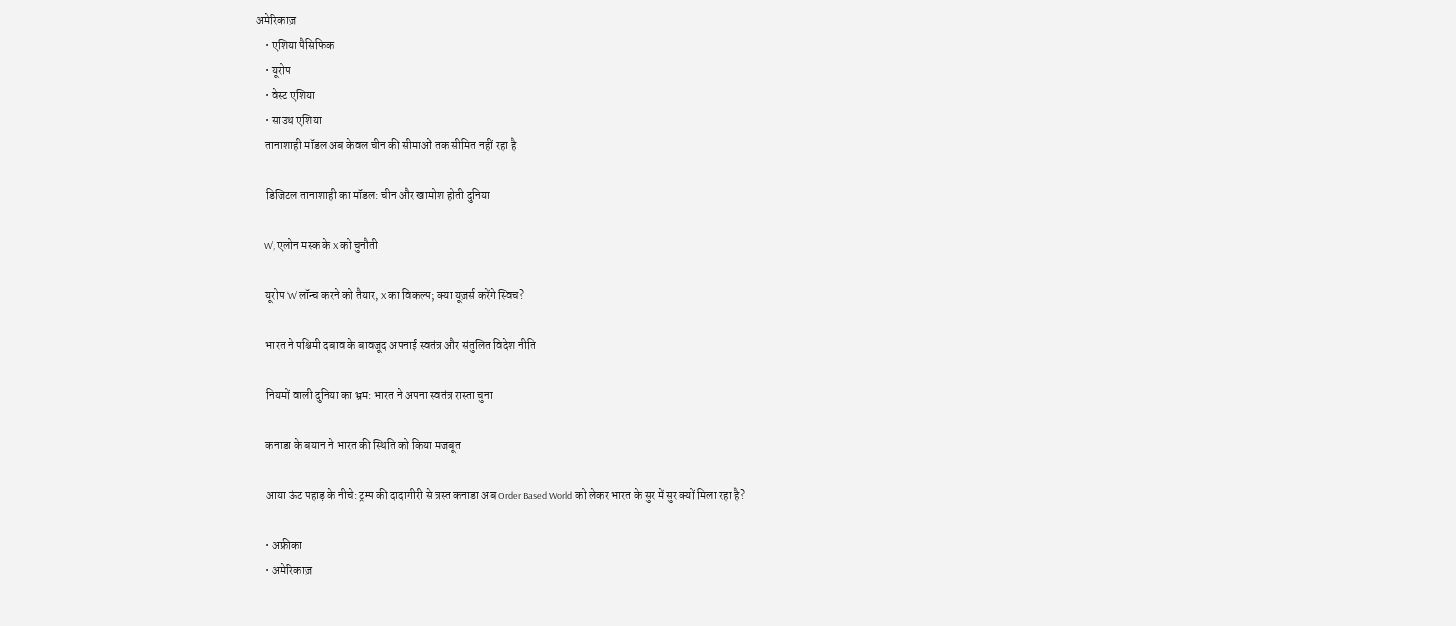अमेरिकाज़
    • एशिया पैसिफिक
    • यूरोप
    • वेस्ट एशिया
    • साउथ एशिया
    तानाशाही मॉडल अब केवल चीन की सीमाओं तक सीमित नहीं रहा है

    डिजिटल तानाशाही का मॉडल: चीन और खामोश होती दुनिया

    W’, एलोन मस्क के X को चुनौती

    यूरोप ‘W’ लॉन्च करने को तैयार, X का विकल्प; क्या यूज़र्स करेंगे स्विच?

    भारत ने पश्चिमी दबाव के बावजूद अपनाई स्वतंत्र और संतुलित विदेश नीति

    नियमों वाली दुनिया का भ्रम: भारत ने अपना स्वतंत्र रास्ता चुना

    कनाडा के बयान ने भारत की स्थिति को किया मजबूत

    आया ऊंट पहाड़ के नीचे: ट्रम्प की दादागीरी से त्रस्त कनाडा अब Order Based World को लेकर भारत के सुर में सुर क्यों मिला रहा है?

    • अफ्रीका
    • अमेरिकाज़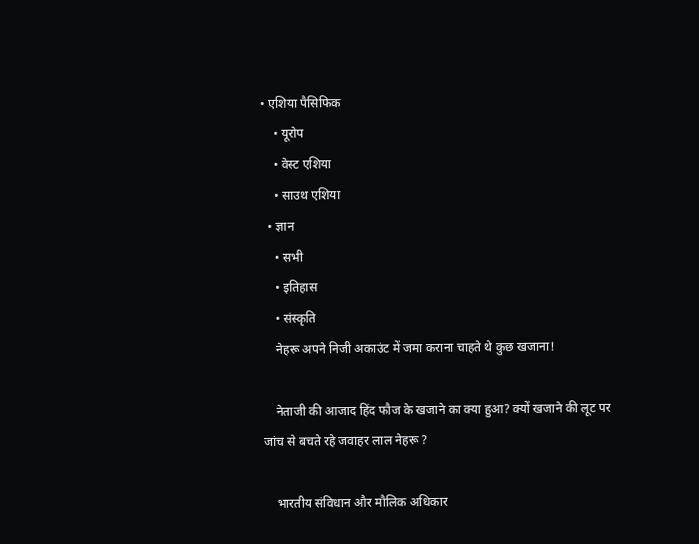• एशिया पैसिफिक
    • यूरोप
    • वेस्ट एशिया
    • साउथ एशिया
  • ज्ञान
    • सभी
    • इतिहास
    • संस्कृति
    नेहरू अपने निजी अकाउंट में जमा कराना चाहते थे कुछ खजाना!

    नेताजी की आजाद हिंद फौज के खजाने का क्या हुआ? क्यों खजाने की लूट पर जांच से बचते रहे जवाहर लाल नेहरू ?

    भारतीय संविधान और मौलिक अधिकार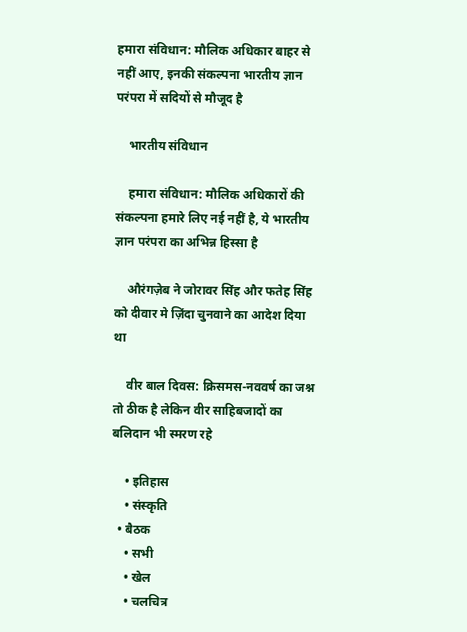हमारा संविधान: मौलिक अधिकार बाहर से नहीं आए, इनकी संकल्पना भारतीय ज्ञान परंपरा में सदियों से मौजूद है

    भारतीय संविधान

    हमारा संविधान: मौलिक अधिकारों की संकल्पना हमारे लिए नई नहीं है, ये भारतीय ज्ञान परंपरा का अभिन्न हिस्सा है

    औरंगज़ेब ने जोरावर सिंह और फतेह सिंह को दीवार मे ज़िंदा चुनवाने का आदेश दिया था

    वीर बाल दिवस: क्रिसमस-नववर्ष का जश्न तो ठीक है लेकिन वीर साहिबजादों का बलिदान भी स्मरण रहे

    • इतिहास
    • संस्कृति
  • बैठक
    • सभी
    • खेल
    • चलचित्र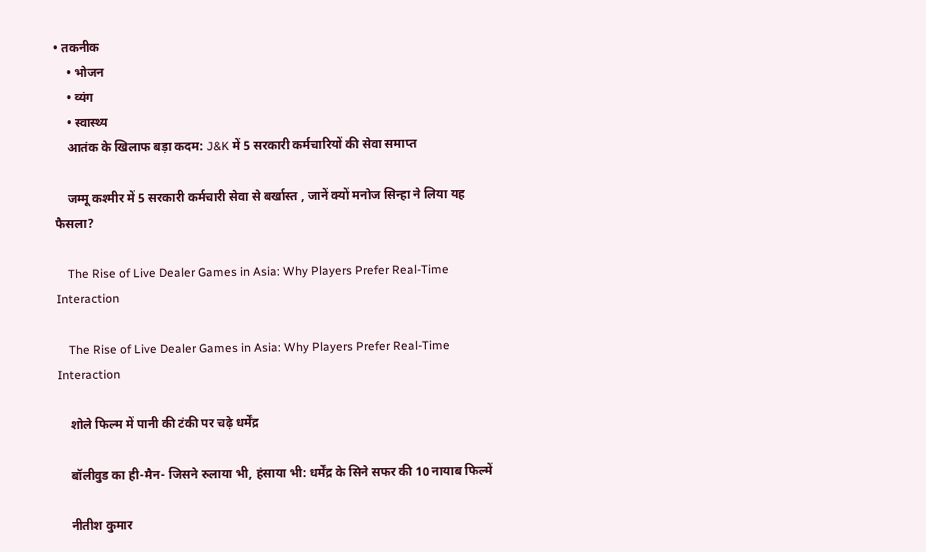• तकनीक
    • भोजन
    • व्यंग
    • स्वास्थ्य
    आतंक के खिलाफ बड़ा कदम: J&K में 5 सरकारी कर्मचारियों की सेवा समाप्त

    जम्मू कश्मीर में 5 सरकारी कर्मचारी सेवा से बर्खास्त , जानें क्यों मनोज सिन्हा ने लिया यह फैसला?

    The Rise of Live Dealer Games in Asia: Why Players Prefer Real-Time Interaction

    The Rise of Live Dealer Games in Asia: Why Players Prefer Real-Time Interaction

    शोले फिल्म में पानी की टंकी पर चढ़े धर्मेंद्र

    बॉलीवुड का ही-मैन- जिसने रुलाया भी, हंसाया भी: धर्मेंद्र के सिने सफर की 10 नायाब फिल्में

    नीतीश कुमार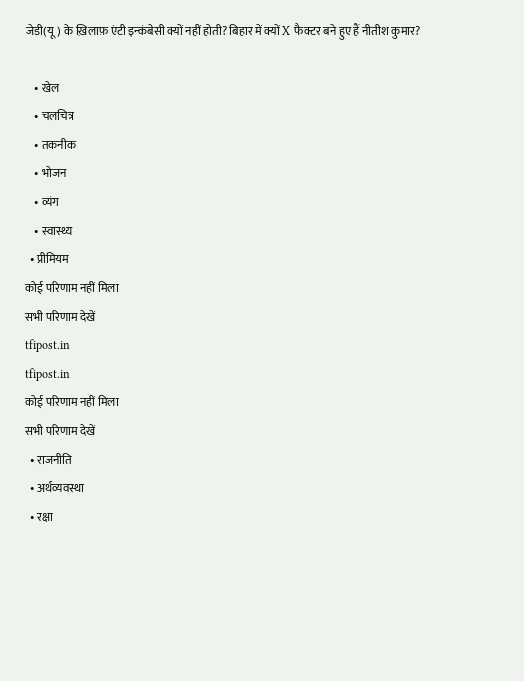जेडी(यू) के ख़िलाफ़ एंटी इन्कंबेसी क्यों नहीं होती? बिहार में क्यों X फैक्टर बने हुए हैं नीतीश कुमार?

    • खेल
    • चलचित्र
    • तकनीक
    • भोजन
    • व्यंग
    • स्वास्थ्य
  • प्रीमियम
कोई परिणाम नहीं मिला
सभी परिणाम देखें
tfipost.in
tfipost.in
कोई परिणाम नहीं मिला
सभी परिणाम देखें
  • राजनीति
  • अर्थव्यवस्था
  • रक्षा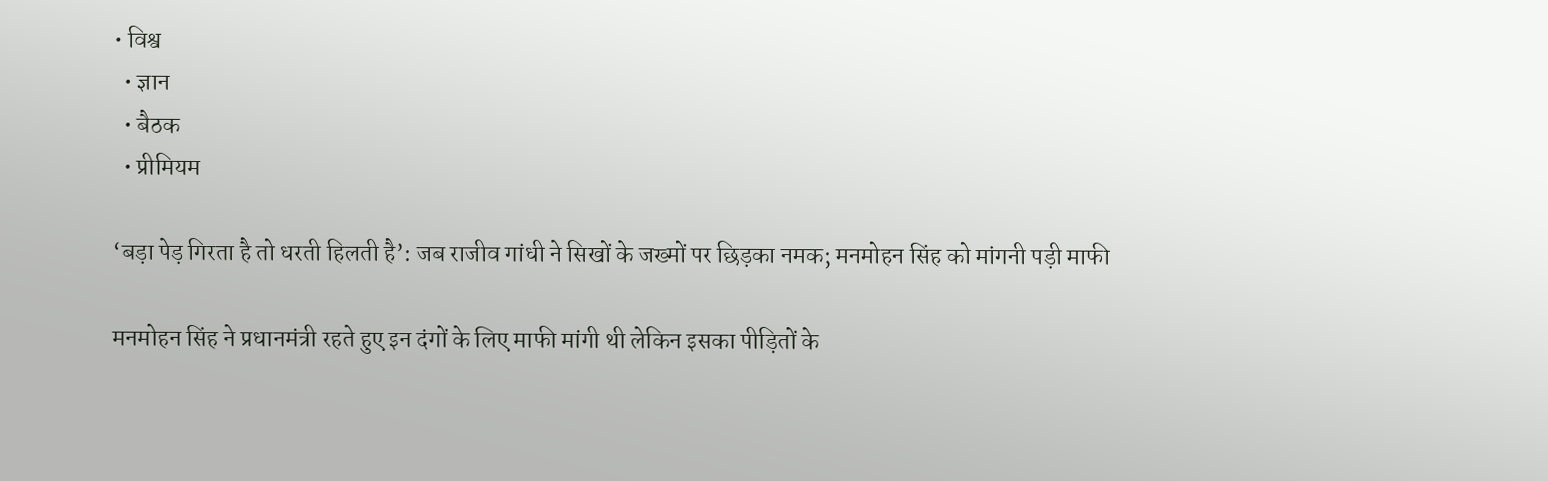• विश्व
  • ज्ञान
  • बैठक
  • प्रीमियम

‘बड़ा पेड़ गिरता है तो धरती हिलती है’: जब राजीव गांधी ने सिखों के जख्मों पर छिड़का नमक; मनमोहन सिंह को मांगनी पड़ी माफी

मनमोहन सिंह ने प्रधानमंत्री रहते हुए इन दंगों के लिए माफी मांगी थी लेकिन इसका पीड़ितों के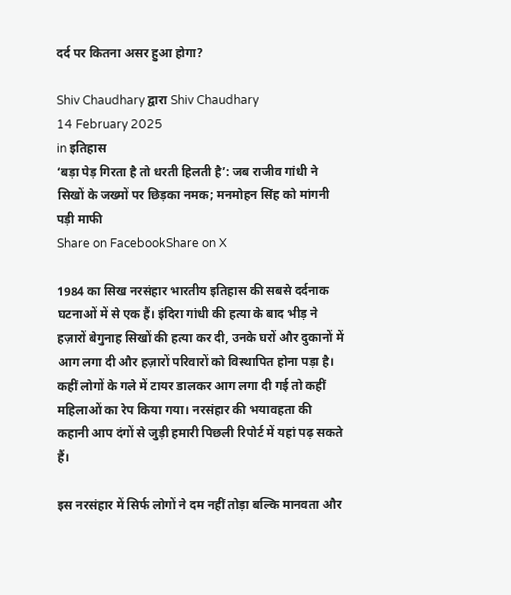दर्द पर कितना असर हुआ होगा?

Shiv Chaudhary द्वारा Shiv Chaudhary
14 February 2025
in इतिहास
‘बड़ा पेड़ गिरता है तो धरती हिलती है’: जब राजीव गांधी ने सिखों के जख्मों पर छिड़का नमक; मनमोहन सिंह को मांगनी पड़ी माफी
Share on FacebookShare on X

1984 का सिख नरसंहार भारतीय इतिहास की सबसे दर्दनाक घटनाओं में से एक हैं। इंदिरा गांधी की हत्या के बाद भीड़ ने हज़ारों बेगुनाह सिखों की हत्या कर दी, उनके घरों और दुकानों में आग लगा दी और हज़ारों परिवारों को विस्थापित होना पड़ा है। कहीं लोगों के गले में टायर डालकर आग लगा दी गई तो कहीं महिलाओं का रेप किया गया। नरसंहार की भयावहता की कहानी आप दंगों से जुड़ी हमारी पिछली रिपोर्ट में यहां पढ़ सकते हैं।

इस नरसंहार में सिर्फ लोगों ने दम नहीं तोड़ा बल्कि मानवता और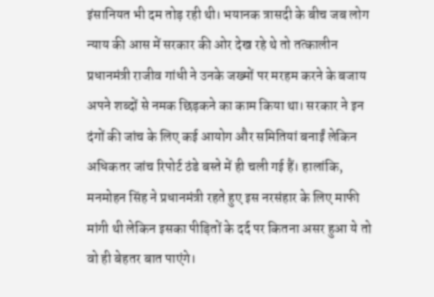इंसानियत भी दम तोड़ रही थी। भयानक त्रासदी के बीच जब लोग न्याय की आस में सरकार की ओर देख रहे थे तो तत्कालीन प्रधानमंत्री राजीव गांधी ने उनके जख्मों पर मरहम करने के बजाय अपने शब्दों से नमक छिड़कने का काम किया था। सरकार ने इन दंगों की जांच के लिए कई आयोग और समितियां बनाईं लेकिन अधिकतर जांच रिपोर्ट ठंडे बस्ते में ही चली गई हैं। हालांकि, मनमोहन सिंह ने प्रधानमंत्री रहते हुए इस नरसंहार के लिए माफी मांगी थी लेकिन इसका पीड़ितों के दर्द पर कितना असर हुआ ये तो वो ही बेहतर बात पाएंगे।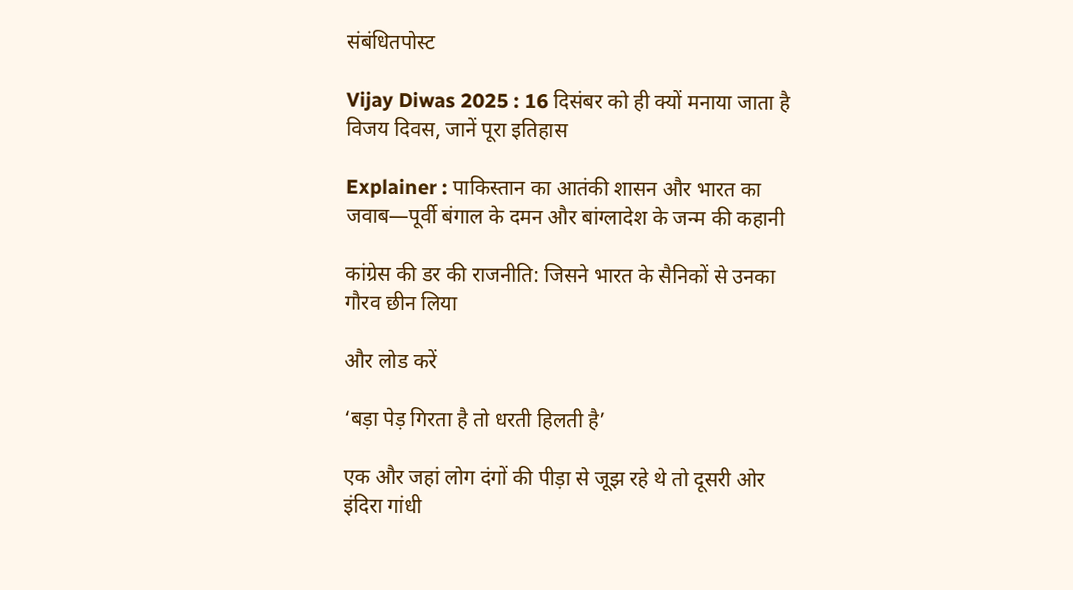संबंधितपोस्ट

Vijay Diwas 2025 : 16 दिसंबर को ही क्यों मनाया जाता है विजय दिवस, जानें पूरा इतिहास

Explainer : पाकिस्तान का आतंकी शासन और भारत का जवाब—पूर्वी बंगाल के दमन और बांग्लादेश के जन्म की कहानी

कांग्रेस की डर की राजनीति: जिसने भारत के सैनिकों से उनका गौरव छीन लिया

और लोड करें

‘बड़ा पेड़ गिरता है तो धरती हिलती है’

एक और जहां लोग दंगों की पीड़ा से जूझ रहे थे तो दूसरी ओर इंदिरा गांधी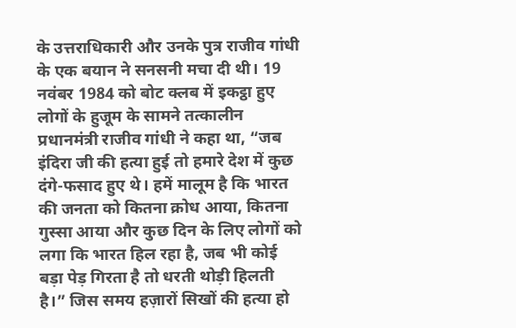के उत्तराधिकारी और उनके पुत्र राजीव गांधी के एक बयान ने सनसनी मचा दी थी। 19 नवंबर 1984 को बोट क्लब में इकट्ठा हुए लोगों के हुजूम के सामने तत्कालीन प्रधानमंत्री राजीव गांधी ने कहा था, “जब इंदिरा जी की हत्या हुई तो हमारे देश में कुछ दंगे-फसाद हुए थे। हमें मालूम है कि भारत की जनता को कितना क्रोध आया, कितना गुस्सा आया और कुछ दिन के लिए लोगों को लगा कि भारत हिल रहा है, जब भी कोई बड़ा पेड़ गिरता है तो धरती थोड़ी हिलती है।” जिस समय हज़ारों सिखों की हत्या हो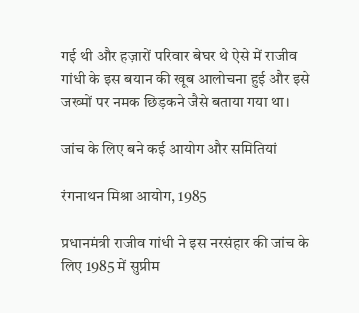गई थी और हज़ारों परिवार बेघर थे ऐसे में राजीव गांधी के इस बयान की खूब आलोचना हुई और इसे जख्मों पर नमक छिड़कने जैसे बताया गया था।

जांच के लिए बने कई आयोग और समितियां

रंगनाथन मिश्रा आयोग, 1985

प्रधानमंत्री राजीव गांधी ने इस नरसंहार की जांच के लिए 1985 में सुप्रीम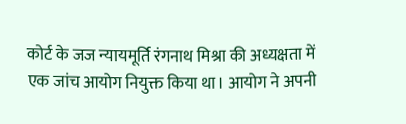कोर्ट के जज न्यायमूर्ति रंगनाथ मिश्रा की अध्यक्षता में एक जांच आयोग नियुक्त किया था। आयोग ने अपनी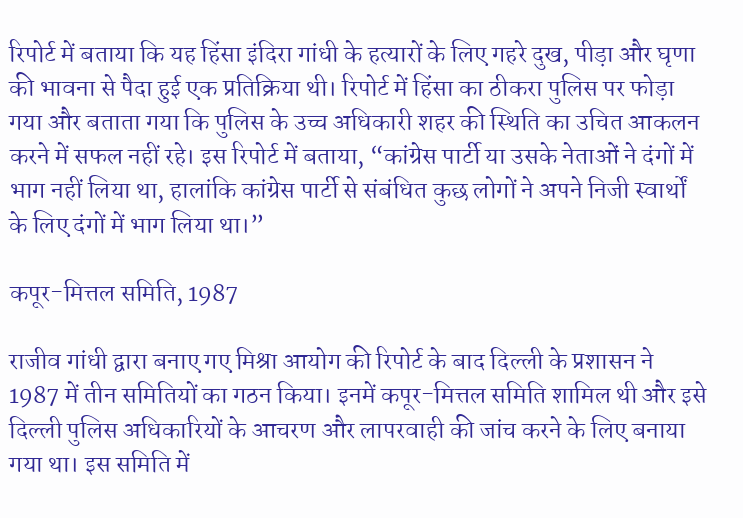रिपोर्ट में बताया कि यह हिंसा इंदिरा गांधी के हत्यारों के लिए गहरे दुख, पीड़ा और घृणा की भावना से पैदा हुई एक प्रतिक्रिया थी। रिपोर्ट में हिंसा का ठीकरा पुलिस पर फोड़ा गया और बताता गया कि पुलिस के उच्च अधिकारी शहर की स्थिति का उचित आकलन करने में सफल नहीं रहे। इस रिपोर्ट में बताया, “कांग्रेस पार्टी या उसके नेताओं ने दंगों में भाग नहीं लिया था, हालांकि कांग्रेस पार्टी से संबंधित कुछ लोगों ने अपने निजी स्वार्थों के लिए दंगों में भाग लिया था।”

कपूर-मित्तल समिति, 1987

राजीव गांधी द्वारा बनाए गए मिश्रा आयोग की रिपोर्ट के बाद दिल्ली के प्रशासन ने 1987 में तीन समितियों का गठन किया। इनमें कपूर-मित्तल समिति शामिल थी और इसे दिल्ली पुलिस अधिकारियों के आचरण और लापरवाही की जांच करने के लिए बनाया गया था। इस समिति में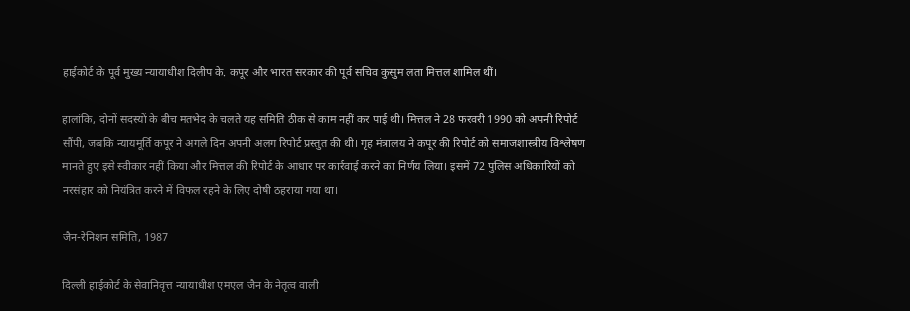हाईकोर्ट के पूर्व मुख्य न्यायाधीश दिलीप के. कपूर और भारत सरकार की पूर्व सचिव कुसुम लता मित्तल शामिल थीं।

हालांकि, दोनों सदस्यों के बीच मतभेद के चलते यह समिति ठीक से काम नहीं कर पाई थी। मित्तल ने 28 फरवरी 1990 को अपनी रिपोर्ट सौंपी, जबकि न्यायमूर्ति कपूर ने अगले दिन अपनी अलग रिपोर्ट प्रस्तुत की थी। गृह मंत्रालय ने कपूर की रिपोर्ट को समाजशास्त्रीय विश्लेषण मानते हुए इसे स्वीकार नहीं किया और मित्तल की रिपोर्ट के आधार पर कार्रवाई करने का निर्णय लिया। इसमें 72 पुलिस अधिकारियों को नरसंहार को नियंत्रित करने में विफल रहने के लिए दोषी ठहराया गया था।

जैन-रेनिशन समिति, 1987

दिल्ली हाईकोर्ट के सेवानिवृत्त न्यायाधीश एमएल जैन के नेतृत्व वाली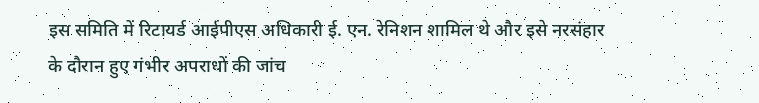इस समिति में रिटायर्ड आईपीएस अधिकारी ई. एन. रेनिशन शामिल थे और इसे नरसंहार के दौरान हुए गंभीर अपराधों की जांच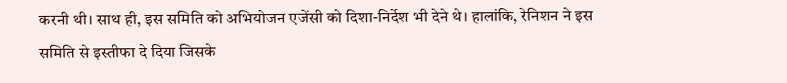करनी थी। साथ ही, इस समिति को अभियोजन एजेंसी को दिशा-निर्देश भी देने थे। हालांकि, रेनिशन ने इस समिति से इस्तीफा दे दिया जिसके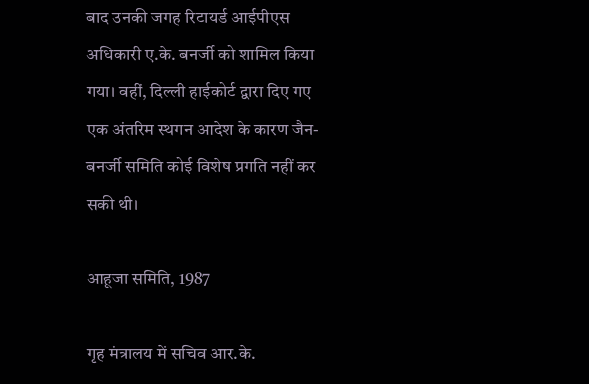बाद उनकी जगह रिटायर्ड आईपीएस अधिकारी ए.के. बनर्जी को शामिल किया गया। वहीं, दिल्ली हाईकोर्ट द्वारा दिए गए एक अंतरिम स्थगन आदेश के कारण जैन-बनर्जी समिति कोई विशेष प्रगति नहीं कर सकी थी।

आहूजा समिति, 1987

गृह मंत्रालय में सचिव आर.के.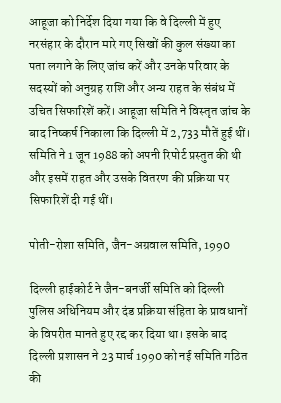आहूजा को निर्देश दिया गया कि वे दिल्ली में हुए नरसंहार के दौरान मारे गए सिखों की कुल संख्या का पता लगाने के लिए जांच करें और उनके परिवार के सदस्यों को अनुग्रह राशि और अन्य राहत के संबंध में उचित सिफारिशें करें। आहूजा समिति ने विस्तृत जांच के बाद निष्कर्ष निकाला कि दिल्ली में 2,733 मौतें हुई थीं। समिति ने 1 जून 1988 को अपनी रिपोर्ट प्रस्तुत की थी और इसमें राहत और उसके वितरण की प्रक्रिया पर सिफारिशें दी गई थीं।

पोती-रोशा समिति, जैन-अग्रवाल समिति, 1990

दिल्ली हाईकोर्ट ने जैन-बनर्जी समिति को दिल्ली पुलिस अधिनियम और दंड प्रक्रिया संहिता के प्रावधानों के विपरीत मानते हुए रद्द कर दिया था। इसके बाद दिल्ली प्रशासन ने 23 मार्च 1990 को नई समिति गठित की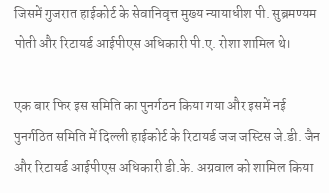जिसमें गुजरात हाईकोर्ट के सेवानिवृत्त मुख्य न्यायाधीश पी. सुब्रमण्यम पोती और रिटायर्ड आईपीएस अधिकारी पी.ए. रोशा शामिल थे।

एक बार फिर इस समिति का पुनर्गठन किया गया और इसमें नई पुनर्गठित समिति में दिल्ली हाईकोर्ट के रिटायर्ड जज जस्टिस जे.डी. जैन और रिटायर्ड आईपीएस अधिकारी डी.के. अग्रवाल को शामिल किया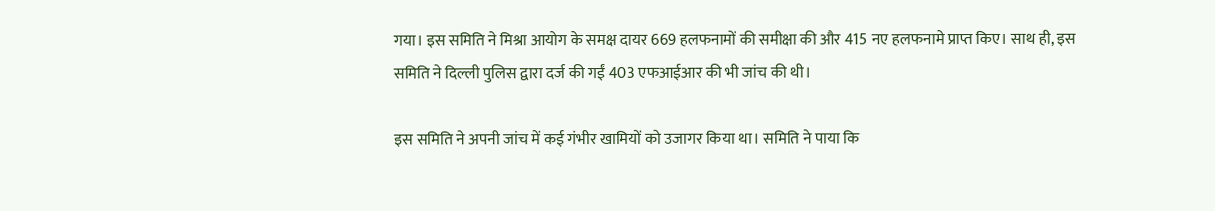गया। इस समिति ने मिश्रा आयोग के समक्ष दायर 669 हलफनामों की समीक्षा की और 415 नए हलफनामे प्राप्त किए। साथ ही, इस समिति ने दिल्ली पुलिस द्वारा दर्ज की गईं 403 एफआईआर की भी जांच की थी।

इस समिति ने अपनी जांच में कई गंभीर खामियों को उजागर किया था। समिति ने पाया कि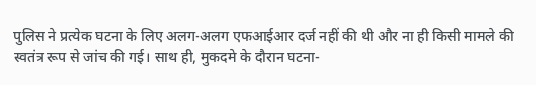पुलिस ने प्रत्येक घटना के लिए अलग-अलग एफआईआर दर्ज नहीं की थी और ना ही किसी मामले की स्वतंत्र रूप से जांच की गई। साथ ही, मुकदमे के दौरान घटना-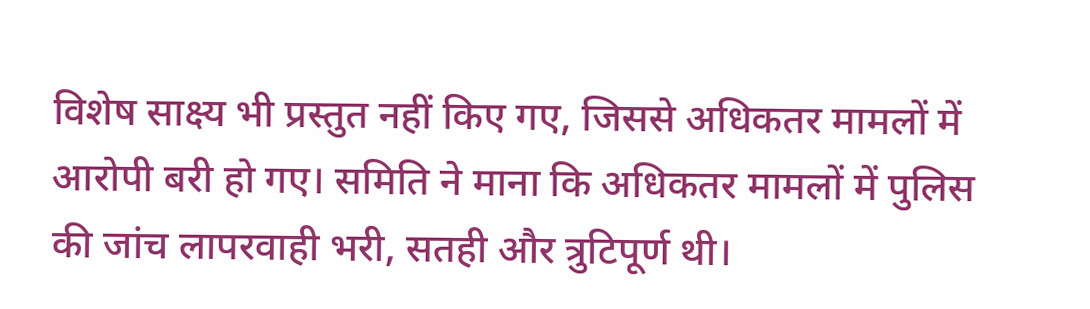विशेष साक्ष्य भी प्रस्तुत नहीं किए गए, जिससे अधिकतर मामलों में आरोपी बरी हो गए। समिति ने माना कि अधिकतर मामलों में पुलिस की जांच लापरवाही भरी, सतही और त्रुटिपूर्ण थी।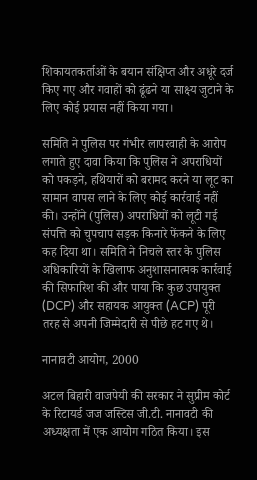शिकायतकर्ताओं के बयान संक्षिप्त और अधूरे दर्ज किए गए और गवाहों को ढूंढने या साक्ष्य जुटाने के लिए कोई प्रयास नहीं किया गया।

समिति ने पुलिस पर गंभीर लापरवाही के आरोप लगाते हुए दावा किया कि पुलिस ने अपराधियों को पकड़ने, हथियारों को बरामद करने या लूट का सामान वापस लाने के लिए कोई कार्रवाई नहीं की। उन्होंने (पुलिस) अपराधियों को लूटी गई संपत्ति को चुपचाप सड़क किनारे फेंकने के लिए कह दिया था। समिति ने निचले स्तर के पुलिस अधिकारियों के खिलाफ अनुशासनात्मक कार्रवाई की सिफारिश की और पाया कि कुछ उपायुक्त (DCP) और सहायक आयुक्त (ACP) पूरी तरह से अपनी जिम्मेदारी से पीछे हट गए थे।

नानावटी आयोग, 2000

अटल बिहारी वाजपेयी की सरकार ने सुप्रीम कोर्ट के रिटायर्ड जज जस्टिस जी.टी. नानावटी की अध्यक्षता में एक आयोग गठित किया। इस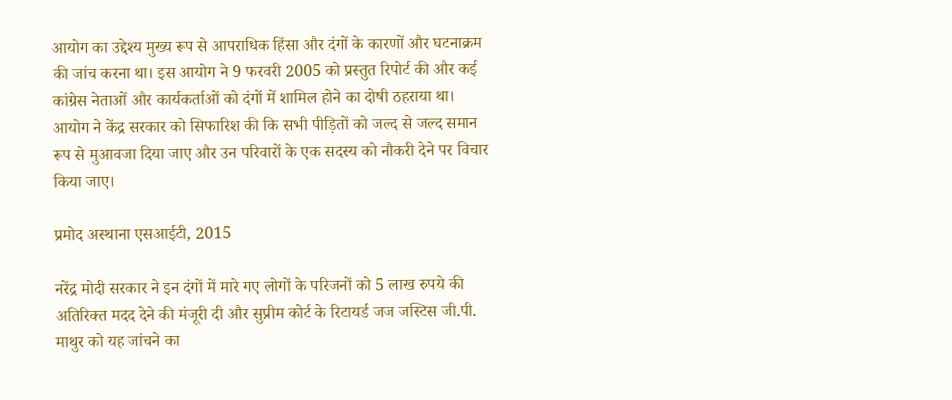आयोग का उद्देश्य मुख्य रूप से आपराधिक हिंसा और दंगों के कारणों और घटनाक्रम की जांच करना था। इस आयोग ने 9 फरवरी 2005 को प्रस्तुत रिपोर्ट की और कई कांग्रेस नेताओं और कार्यकर्ताओं को दंगों में शामिल होने का दोषी ठहराया था। आयोग ने केंद्र सरकार को सिफारिश की कि सभी पीड़ितों को जल्द से जल्द समान रूप से मुआवजा दिया जाए और उन परिवारों के एक सदस्य को नौकरी देने पर विचार किया जाए।

प्रमोद अस्थाना एसआईटी, 2015

नरेंद्र मोदी सरकार ने इन दंगों में मारे गए लोगों के परिजनों को 5 लाख रुपये की अतिरिक्त मदद देने की मंजूरी दी और सुप्रीम कोर्ट के रिटायर्ड जज जस्टिस जी.पी. माथुर को यह जांचने का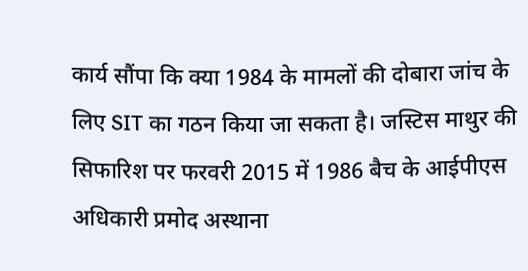कार्य सौंपा कि क्या 1984 के मामलों की दोबारा जांच के लिए SIT का गठन किया जा सकता है। जस्टिस माथुर की सिफारिश पर फरवरी 2015 में 1986 बैच के आईपीएस अधिकारी प्रमोद अस्थाना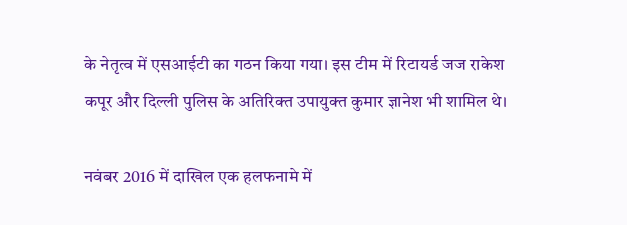के नेतृत्व में एसआईटी का गठन किया गया। इस टीम में रिटायर्ड जज राकेश कपूर और दिल्ली पुलिस के अतिरिक्त उपायुक्त कुमार ज्ञानेश भी शामिल थे।

नवंबर 2016 में दाखिल एक हलफनामे में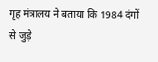गृह मंत्रालय ने बताया कि 1984 दंगों से जुड़े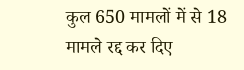कुल 650 मामलों में से 18 मामले रद्द कर दिए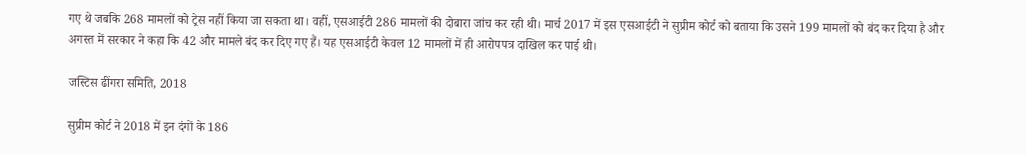गए थे जबकि 268 मामलों को ट्रेस नहीं किया जा सकता था। वहीं, एसआईटी 286 मामलों की दोबारा जांच कर रही थी। मार्च 2017 में इस एसआईटी ने सुप्रीम कोर्ट को बताया कि उसने 199 मामलों को बंद कर दिया है और अगस्त में सरकार ने कहा कि 42 और मामले बंद कर दिए गए हैं। यह एसआईटी केवल 12 मामलों में ही आरोपपत्र दाखिल कर पाई थी।

जस्टिस ढींगरा समिति, 2018

सुप्रीम कोर्ट ने 2018 में इन दंगों के 186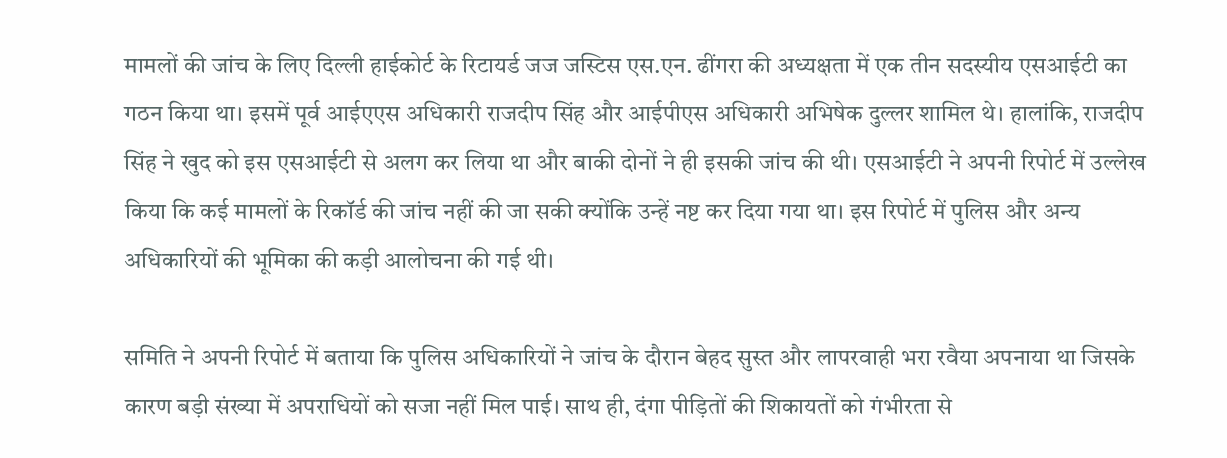मामलों की जांच के लिए दिल्ली हाईकोर्ट के रिटायर्ड जज जस्टिस एस.एन. ढींगरा की अध्यक्षता में एक तीन सदस्यीय एसआईटी का गठन किया था। इसमें पूर्व आईएएस अधिकारी राजदीप सिंह और आईपीएस अधिकारी अभिषेक दुल्लर शामिल थे। हालांकि, राजदीप सिंह ने खुद को इस एसआईटी से अलग कर लिया था और बाकी दोनों ने ही इसकी जांच की थी। एसआईटी ने अपनी रिपोर्ट में उल्लेख किया कि कई मामलों के रिकॉर्ड की जांच नहीं की जा सकी क्योंकि उन्हें नष्ट कर दिया गया था। इस रिपोर्ट में पुलिस और अन्य अधिकारियों की भूमिका की कड़ी आलोचना की गई थी।

समिति ने अपनी रिपोर्ट में बताया कि पुलिस अधिकारियों ने जांच के दौरान बेहद सुस्त और लापरवाही भरा रवैया अपनाया था जिसके कारण बड़ी संख्या में अपराधियों को सजा नहीं मिल पाई। साथ ही, दंगा पीड़ितों की शिकायतों को गंभीरता से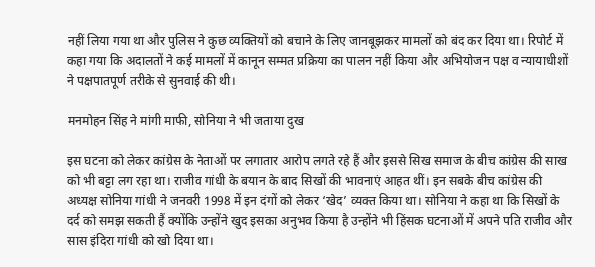नहीं लिया गया था और पुलिस ने कुछ व्यक्तियों को बचाने के लिए जानबूझकर मामलों को बंद कर दिया था। रिपोर्ट में कहा गया कि अदालतों ने कई मामलों में कानून सम्मत प्रक्रिया का पालन नहीं किया और अभियोजन पक्ष व न्यायाधीशों ने पक्षपातपूर्ण तरीके से सुनवाई की थी।

मनमोहन सिंह ने मांगी माफी, सोनिया ने भी जताया दुख

इस घटना को लेकर कांग्रेस के नेताओं पर लगातार आरोप लगते रहे हैं और इससे सिख समाज के बीच कांग्रेस की साख को भी बट्टा लग रहा था। राजीव गांधी के बयान के बाद सिखों की भावनाएं आहत थीं। इन सबके बीच कांग्रेस की अध्यक्ष सोनिया गांधी ने जनवरी 1998 में इन दंगों को लेकर ‘खेद’ व्यक्त किया था। सोनिया ने कहा था कि सिखों के दर्द को समझ सकती हैं क्योंकि उन्होंने खुद इसका अनुभव किया है उन्होंने भी हिंसक घटनाओं में अपने पति राजीव और सास इंदिरा गांधी को खो दिया था।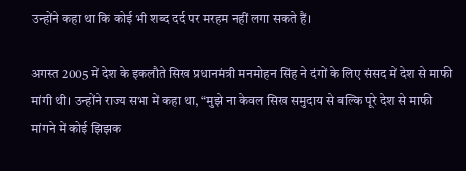उन्होंने कहा था कि कोई भी शब्द दर्द पर मरहम नहीं लगा सकते हैं।

अगस्त 2005 में देश के इकलौते सिख प्रधानमंत्री मनमोहन सिंह ने दंगों के लिए संसद में देश से माफी मांगी थी। उन्होंने राज्य सभा में कहा था, “मुझे ना केवल सिख समुदाय से बल्कि पूरे देश से माफी मांगने में कोई झिझक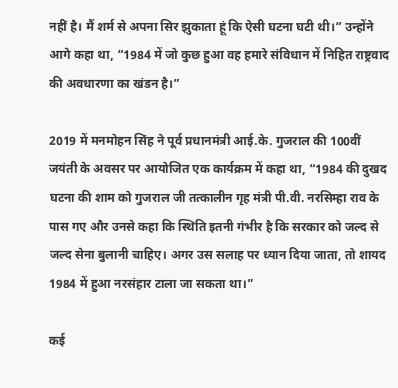नहीं है। मैं शर्म से अपना सिर झुकाता हूं कि ऐसी घटना घटी थी।” उन्होंने आगे कहा था, “1984 में जो कुछ हुआ वह हमारे संविधान में निहित राष्ट्रवाद की अवधारणा का खंडन है।”

2019 में मनमोहन सिंह ने पूर्व प्रधानमंत्री आई.के. गुजराल की 100वीं जयंती के अवसर पर आयोजित एक कार्यक्रम में कहा था, “1984 की दुखद घटना की शाम को गुजराल जी तत्कालीन गृह मंत्री पी.वी. नरसिम्हा राव के पास गए और उनसे कहा कि स्थिति इतनी गंभीर है कि सरकार को जल्द से जल्द सेना बुलानी चाहिए। अगर उस सलाह पर ध्यान दिया जाता, तो शायद 1984 में हुआ नरसंहार टाला जा सकता था।”

कई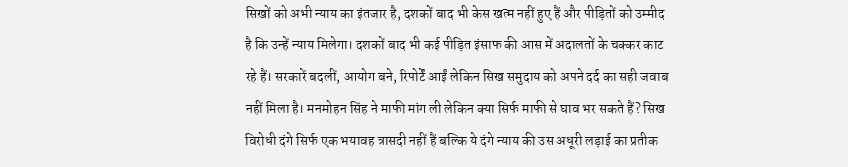सिखों को अभी न्याय का इंतजार है, दशकों बाद भी केस खत्म नहीं हुए हैं और पीड़ितों को उम्मीद है कि उन्हें न्याय मिलेगा। दशकों बाद भी कई पीड़ित इंसाफ की आस में अदालतों के चक्कर काट रहे हैं। सरकारें बदलीं, आयोग बने, रिपोर्टें आईं लेकिन सिख समुदाय को अपने दर्द का सही जवाब नहीं मिला है। मनमोहन सिंह ने माफी मांग ली लेकिन क्या सिर्फ माफी से घाव भर सकते हैं? सिख विरोधी दंगे सिर्फ एक भयावह त्रासदी नहीं हैं बल्कि ये दंगे न्याय की उस अधूरी लड़ाई का प्रतीक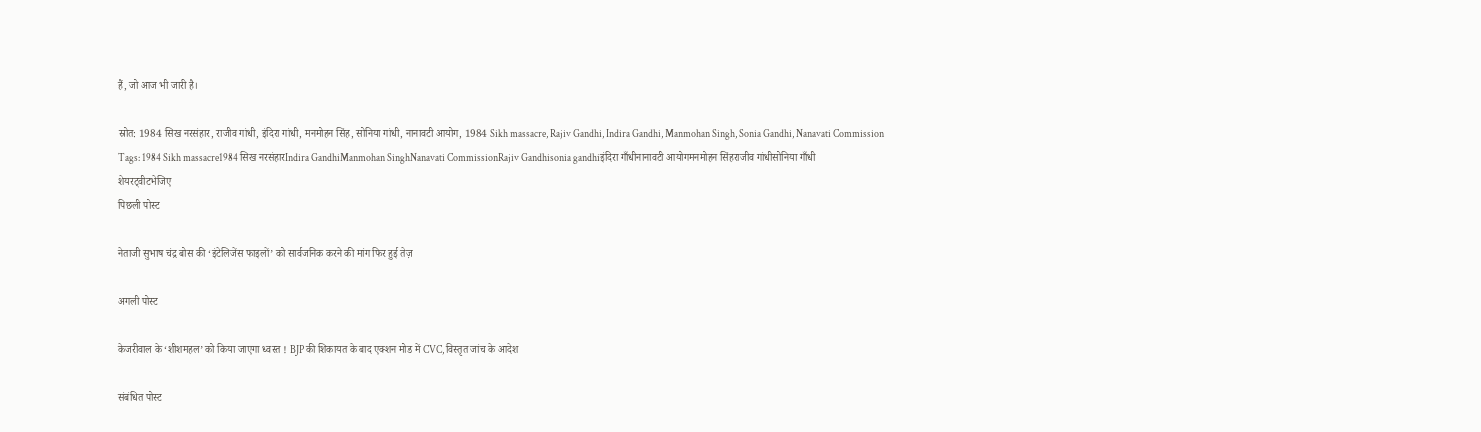हैं, जो आज भी जारी है।

स्रोत: 1984 सिख नरसंहार, राजीव गांधी, इंदिरा गांधी, मनमोहन सिंह, सोनिया गांधी, नानावटी आयोग, 1984 Sikh massacre, Rajiv Gandhi, Indira Gandhi, Manmohan Singh, Sonia Gandhi, Nanavati Commission
Tags: 1984 Sikh massacre1984 सिख नरसंहारIndira GandhiManmohan SinghNanavati CommissionRajiv Gandhisonia gandhiइंदिरा गाँधीनानावटी आयोगमनमोहन सिंहराजीव गांधीसोनिया गाँधी
शेयरट्वीटभेजिए
पिछली पोस्ट

नेताजी सुभाष चंद्र बोस की ‘इंटेलिजेंस फाइलों’ को सार्वजनिक करने की मांग फिर हुई तेज़

अगली पोस्ट

केजरीवाल के ‘शीशमहल’ को किया जाएगा ध्वस्त ! BJP की शिकायत के बाद एक्शन मोड में CVC, विस्तृत जांच के आदेश

संबंधित पोस्ट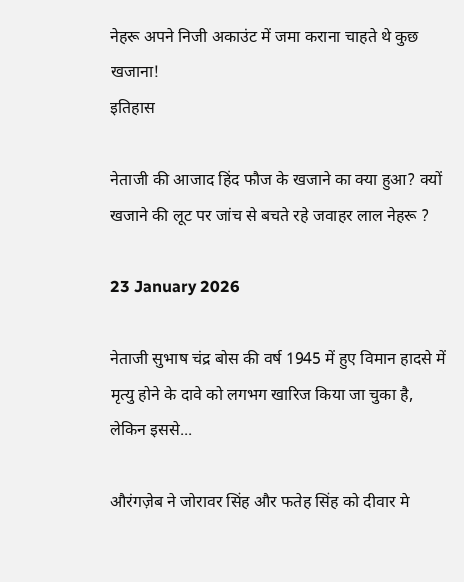नेहरू अपने निजी अकाउंट में जमा कराना चाहते थे कुछ खजाना!
इतिहास

नेताजी की आजाद हिंद फौज के खजाने का क्या हुआ? क्यों खजाने की लूट पर जांच से बचते रहे जवाहर लाल नेहरू ?

23 January 2026

नेताजी सुभाष चंद्र बोस की वर्ष 1945 में हुए विमान हादसे में मृत्यु होने के दावे को लगभग खारिज किया जा चुका है, लेकिन इससे...

औरंगज़ेब ने जोरावर सिंह और फतेह सिंह को दीवार मे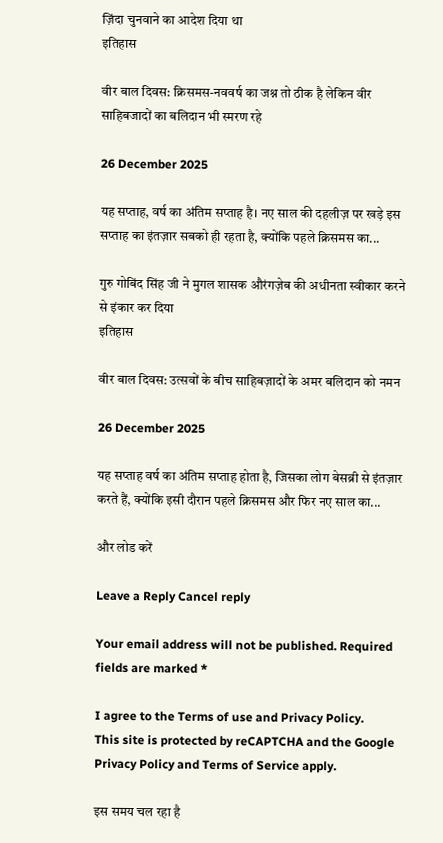ज़िंदा चुनवाने का आदेश दिया था
इतिहास

वीर बाल दिवस: क्रिसमस-नववर्ष का जश्न तो ठीक है लेकिन वीर साहिबजादों का बलिदान भी स्मरण रहे

26 December 2025

यह सप्ताह, वर्ष का अंतिम सप्ताह है। नए साल की दहलीज़ पर खड़े इस सप्ताह का इंतज़ार सबको ही रहता है, क्योंकि पहले क्रिसमस का...

गुरु गोबिंद सिंह जी ने मुगल शासक औरंगज़ेब की अधीनता स्वीकार करने से इंकार कर दिया
इतिहास

वीर बाल दिवस: उत्सवों के बीच साहिबज़ादों के अमर बलिदान को नमन

26 December 2025

यह सप्ताह वर्ष का अंतिम सप्ताह होता है, जिसका लोग बेसब्री से इंतज़ार करते हैं, क्योंकि इसी दौरान पहले क्रिसमस और फिर नए साल का...

और लोड करें

Leave a Reply Cancel reply

Your email address will not be published. Required fields are marked *

I agree to the Terms of use and Privacy Policy.
This site is protected by reCAPTCHA and the Google Privacy Policy and Terms of Service apply.

इस समय चल रहा है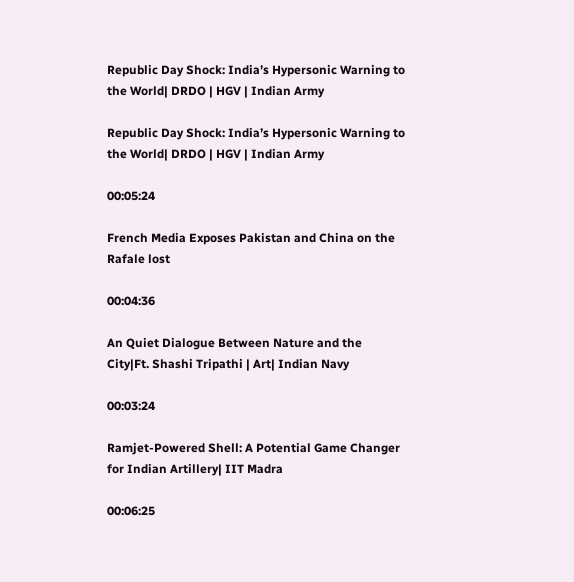Republic Day Shock: India’s Hypersonic Warning to the World| DRDO | HGV | Indian Army

Republic Day Shock: India’s Hypersonic Warning to the World| DRDO | HGV | Indian Army

00:05:24

French Media Exposes Pakistan and China on the Rafale lost

00:04:36

An Quiet Dialogue Between Nature and the City|Ft. Shashi Tripathi | Art| Indian Navy

00:03:24

Ramjet-Powered Shell: A Potential Game Changer for Indian Artillery| IIT Madra

00:06:25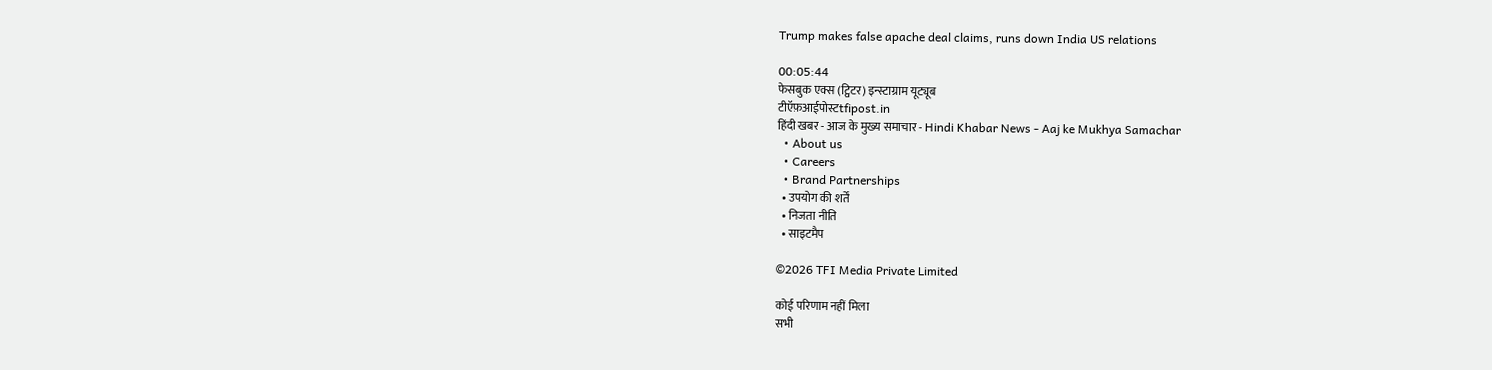Trump makes false apache deal claims, runs down India US relations

00:05:44
फेसबुक एक्स (ट्विटर) इन्स्टाग्राम यूट्यूब
टीऍफ़आईपोस्टtfipost.in
हिंदी खबर - आज के मुख्य समाचार - Hindi Khabar News - Aaj ke Mukhya Samachar
  • About us
  • Careers
  • Brand Partnerships
  • उपयोग की शर्तें
  • निजता नीति
  • साइटमैप

©2026 TFI Media Private Limited

कोई परिणाम नहीं मिला
सभी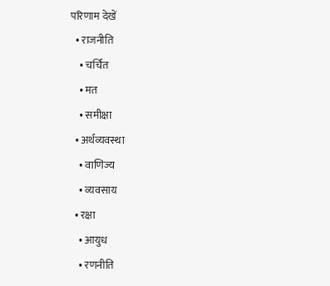परिणाम देखें
  • राजनीति
    • चर्चित
    • मत
    • समीक्षा
  • अर्थव्यवस्था
    • वाणिज्य
    • व्यवसाय
  • रक्षा
    • आयुध
    • रणनीति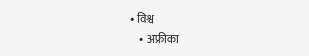• विश्व
    • अफ्रीका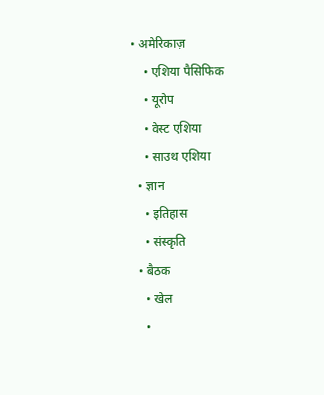• अमेरिकाज़
    • एशिया पैसिफिक
    • यूरोप
    • वेस्ट एशिया
    • साउथ एशिया
  • ज्ञान
    • इतिहास
    • संस्कृति
  • बैठक
    • खेल
    •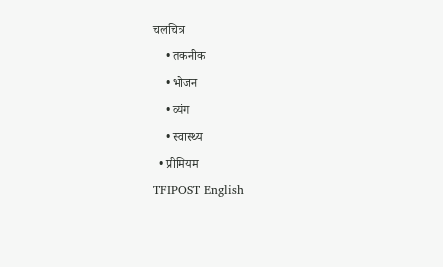चलचित्र
    • तकनीक
    • भोजन
    • व्यंग
    • स्वास्थ्य
  • प्रीमियम
TFIPOST English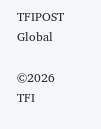TFIPOST Global

©2026 TFI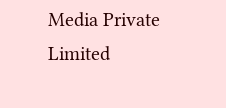Media Private Limited